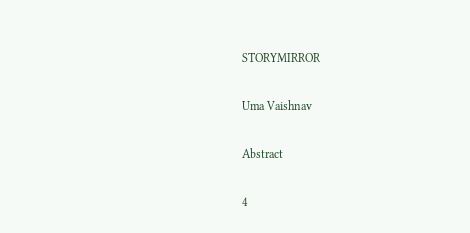STORYMIRROR

Uma Vaishnav

Abstract

4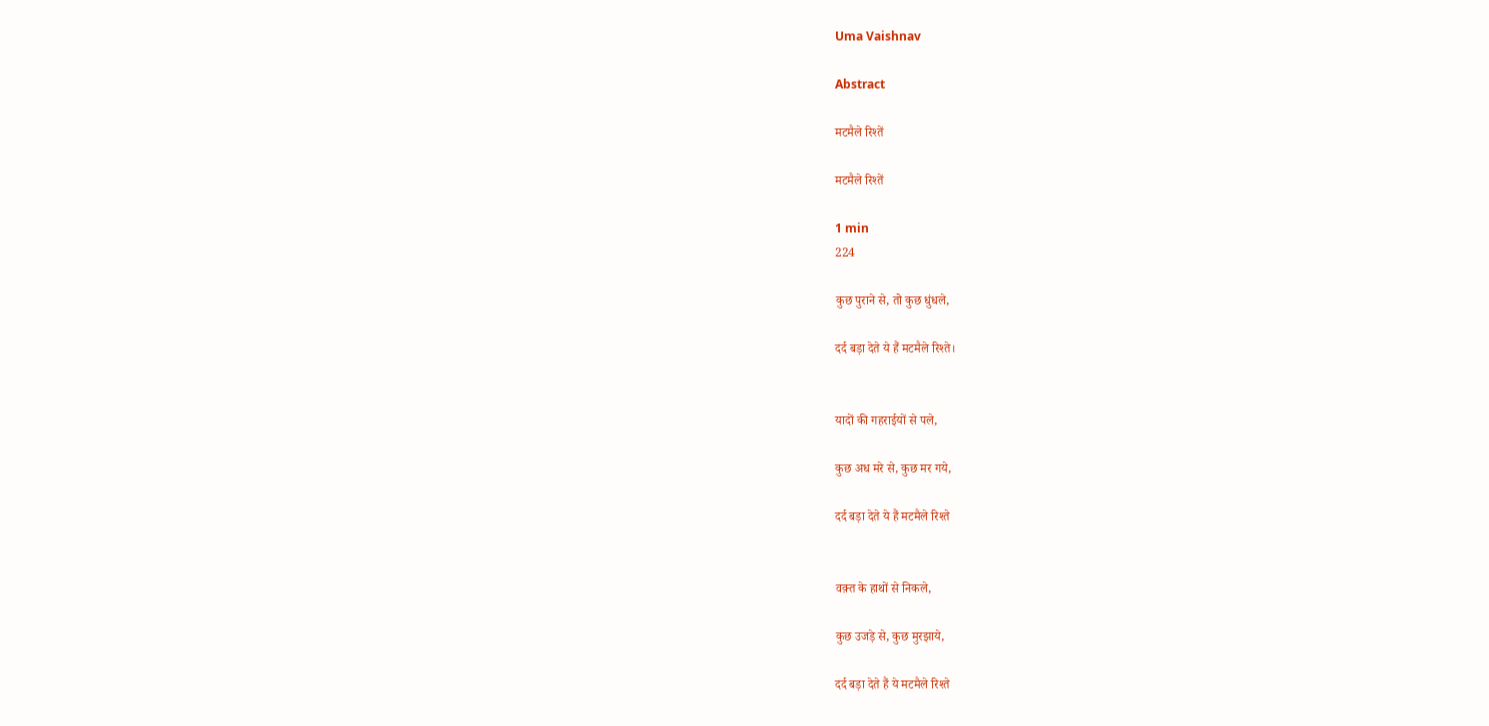Uma Vaishnav

Abstract

मटमैले रिश्तें

मटमैले रिश्तें

1 min
224

कुछ पुराने से, तो कुछ धुंधले,

दर्द बड़ा देते ये हैं मटमैले रिश्ते।


यादों की गहराईयों से पले,

कुछ अध मरे से, कुछ मर गये,

दर्द बड़ा देते ये हैं मटमैले रिश्ते


वक़्त के हाथों से निकले,

कुछ उजड़े से, कुछ मुरझाये,

दर्द बड़ा देते हैं ये मटमैले रिश्ते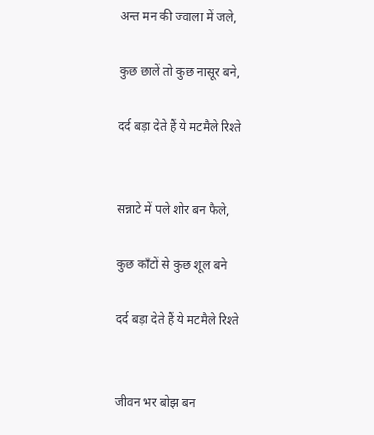अन्त मन की ज्वाला में जले,

कुछ छालें तो कुछ नासूर बने,

दर्द बड़ा देते हैं ये मटमैले रिश्ते


सन्नाटे में पले शोर बन फैले,

कुछ काँटों से कुछ शूल बने

दर्द बड़ा देते हैं ये मटमैले रिश्ते


जीवन भर बोझ बन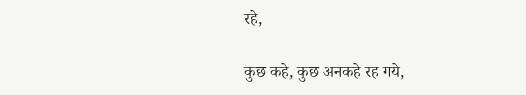रहे,

कुछ कहे, कुछ अनकहे रह गये,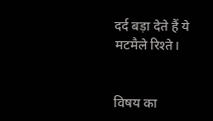दर्द बड़ा देते हैं ये मटमैले रिश्ते।


विषय का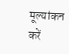मूल्यांकन करें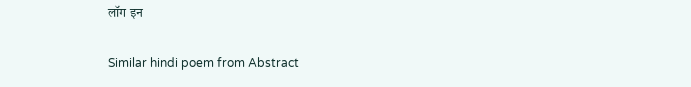लॉग इन

Similar hindi poem from Abstract